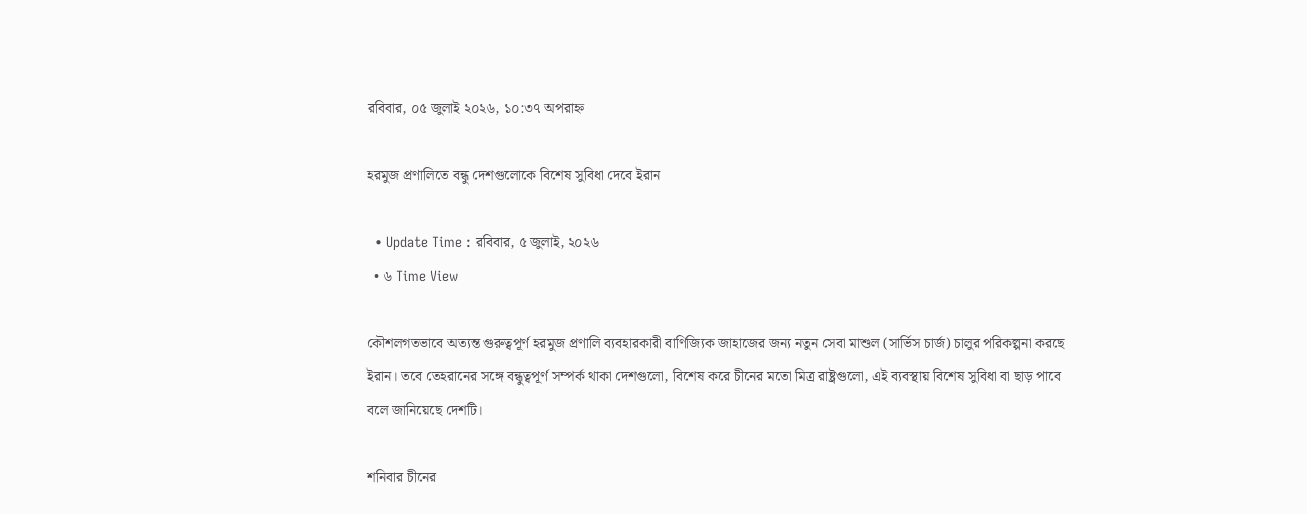রবিবার, ০৫ জুলাই ২০২৬, ১০:৩৭ অপরাহ্ন

হরমুজ প্রণালিতে বন্ধু দেশগুলোকে বিশেষ সুবিধা দেবে ইরান

  • Update Time : রবিবার, ৫ জুলাই, ২০২৬
  • ৬ Time View

কৌশলগতভাবে অত্যন্ত গুরুত্বপূর্ণ হরমুজ প্রণালি ব্যবহারকারী বাণিজ্যিক জাহাজের জন্য নতুন সেবা মাশুল (সার্ভিস চার্জ) চালুর পরিকল্পনা করছে ইরান। তবে তেহরানের সঙ্গে বন্ধুত্বপূর্ণ সম্পর্ক থাকা দেশগুলো, বিশেষ করে চীনের মতো মিত্র রাষ্ট্রগুলো, এই ব্যবস্থায় বিশেষ সুবিধা বা ছাড় পাবে বলে জানিয়েছে দেশটি।

শনিবার চীনের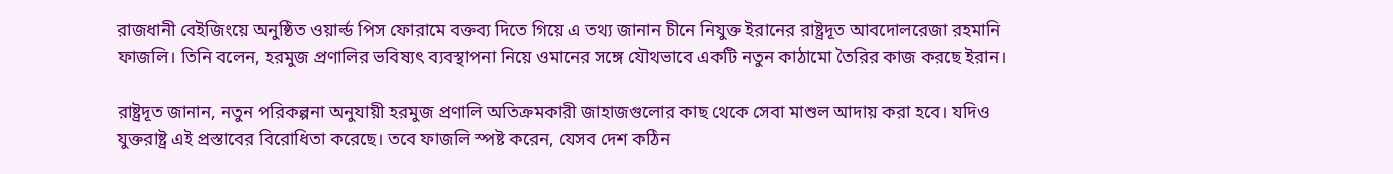রাজধানী বেইজিংয়ে অনুষ্ঠিত ওয়ার্ল্ড পিস ফোরামে বক্তব্য দিতে গিয়ে এ তথ্য জানান চীনে নিযুক্ত ইরানের রাষ্ট্রদূত আবদোলরেজা রহমানি ফাজলি। তিনি বলেন, হরমুজ প্রণালির ভবিষ্যৎ ব্যবস্থাপনা নিয়ে ওমানের সঙ্গে যৌথভাবে একটি নতুন কাঠামো তৈরির কাজ করছে ইরান।

রাষ্ট্রদূত জানান, নতুন পরিকল্পনা অনুযায়ী হরমুজ প্রণালি অতিক্রমকারী জাহাজগুলোর কাছ থেকে সেবা মাশুল আদায় করা হবে। যদিও যুক্তরাষ্ট্র এই প্রস্তাবের বিরোধিতা করেছে। তবে ফাজলি স্পষ্ট করেন, যেসব দেশ কঠিন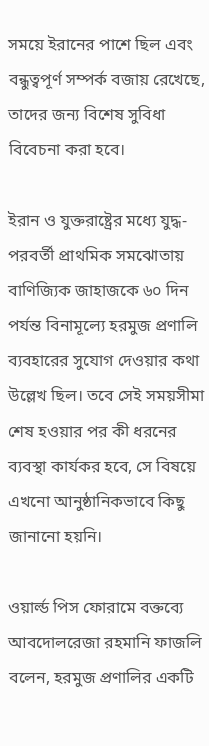সময়ে ইরানের পাশে ছিল এবং বন্ধুত্বপূর্ণ সম্পর্ক বজায় রেখেছে, তাদের জন্য বিশেষ সুবিধা বিবেচনা করা হবে।

ইরান ও যুক্তরাষ্ট্রের মধ্যে যুদ্ধ-পরবর্তী প্রাথমিক সমঝোতায় বাণিজ্যিক জাহাজকে ৬০ দিন পর্যন্ত বিনামূল্যে হরমুজ প্রণালি ব্যবহারের সুযোগ দেওয়ার কথা উল্লেখ ছিল। তবে সেই সময়সীমা শেষ হওয়ার পর কী ধরনের ব্যবস্থা কার্যকর হবে, সে বিষয়ে এখনো আনুষ্ঠানিকভাবে কিছু জানানো হয়নি।

ওয়ার্ল্ড পিস ফোরামে বক্তব্যে আবদোলরেজা রহমানি ফাজলি বলেন, হরমুজ প্রণালির একটি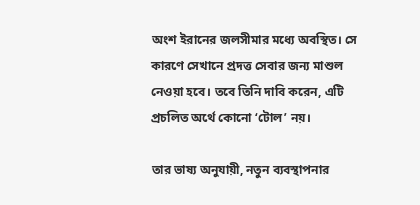অংশ ইরানের জলসীমার মধ্যে অবস্থিত। সে কারণে সেখানে প্রদত্ত সেবার জন্য মাশুল নেওয়া হবে। তবে তিনি দাবি করেন, এটি প্রচলিত অর্থে কোনো ‘টোল’ নয়।

তার ভাষ্য অনুযায়ী, নতুন ব্যবস্থাপনার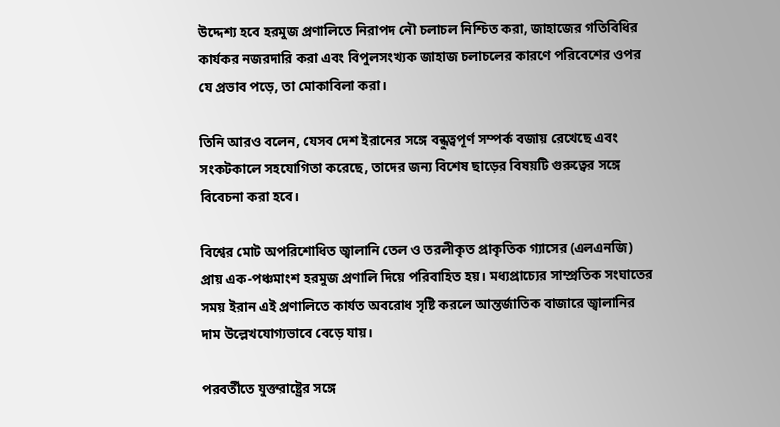উদ্দেশ্য হবে হরমুজ প্রণালিতে নিরাপদ নৌ চলাচল নিশ্চিত করা, জাহাজের গতিবিধির কার্যকর নজরদারি করা এবং বিপুলসংখ্যক জাহাজ চলাচলের কারণে পরিবেশের ওপর যে প্রভাব পড়ে, তা মোকাবিলা করা।

তিনি আরও বলেন, যেসব দেশ ইরানের সঙ্গে বন্ধুত্বপূর্ণ সম্পর্ক বজায় রেখেছে এবং সংকটকালে সহযোগিতা করেছে, তাদের জন্য বিশেষ ছাড়ের বিষয়টি গুরুত্বের সঙ্গে বিবেচনা করা হবে।

বিশ্বের মোট অপরিশোধিত জ্বালানি তেল ও তরলীকৃত প্রাকৃতিক গ্যাসের (এলএনজি) প্রায় এক-পঞ্চমাংশ হরমুজ প্রণালি দিয়ে পরিবাহিত হয়। মধ্যপ্রাচ্যের সাম্প্রতিক সংঘাতের সময় ইরান এই প্রণালিতে কার্যত অবরোধ সৃষ্টি করলে আন্তর্জাতিক বাজারে জ্বালানির দাম উল্লেখযোগ্যভাবে বেড়ে যায়।

পরবর্তীতে যুক্তরাষ্ট্রের সঙ্গে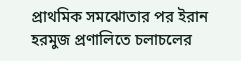প্রাথমিক সমঝোতার পর ইরান হরমুজ প্রণালিতে চলাচলের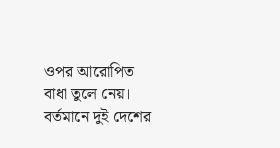ওপর আরোপিত বাধা তুলে নেয়। বর্তমানে দুই দেশের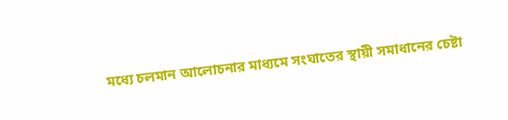মধ্যে চলমান আলোচনার মাধ্যমে সংঘাতের স্থায়ী সমাধানের চেষ্টা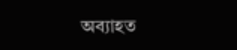অব্যাহত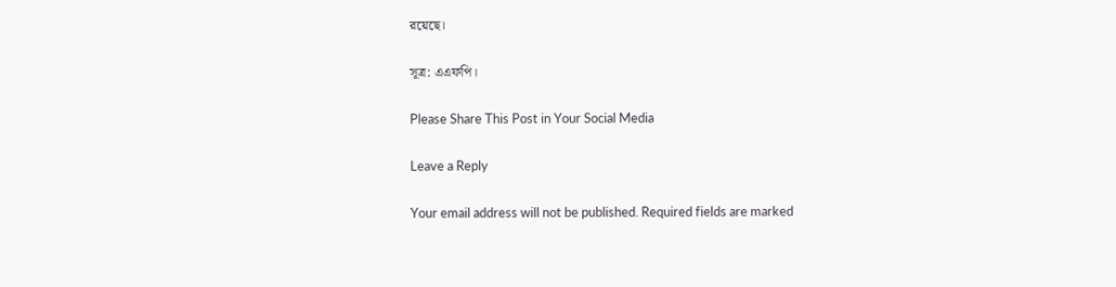রয়েছে।

সূত্র: এএফপি।

Please Share This Post in Your Social Media

Leave a Reply

Your email address will not be published. Required fields are marked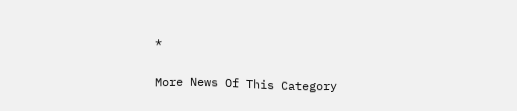*

More News Of This Category